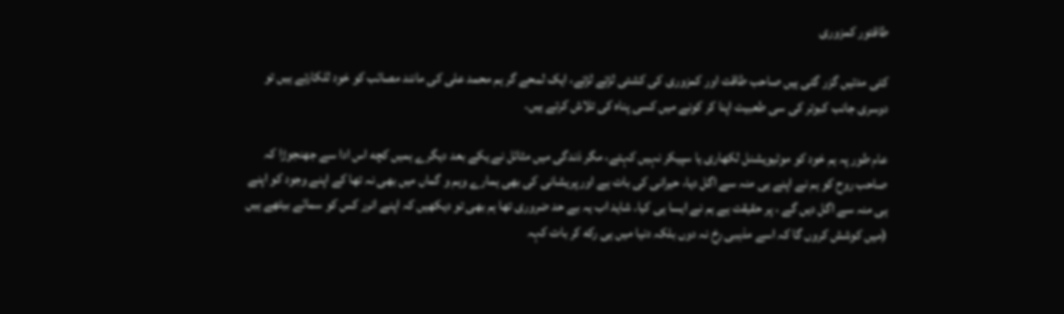طاقتور کمزوری

کئی مدتیں گزر گئی ہیں صاحب طاقت اور کمزوری کی کشتی لڑتے لڑتے، ایک لمحے گر ہم محمد علی کی مانند مصائب کو خود للکارتے ہیں تو دوسری جانب کبوتر کی سی طعبیت اپنا کر کونے میں کسی پناه کی تلاش کرتے ہیں.

عام طور پہ ہم خود کو موٹیویشنل لکهاری یا سپیکر نہیں کہتے، مگر ذندگی میں مثائل نے یکے بعد دیگرے ہمیں کچه اس ادا سے جهنجوڑا کہ صاحب روح کو ہم نے اپنے ہی منہ سے اگل دیا، حیرانی کی بات ہے اور پریشانی کی بهی ہمارے وہم و گماں میں بهی نہ تها کے اپنے وجود کو اپنے ہی منہ سے اگل دیں گے ، پر حقیقت ہے ہم نے ایسا ہی کیا. شاید اب یہ بے حد ضروری تها ہم بهی تو دیکهیں کہ اپنے انرر کس کو سمائے بیٹهے ہیں (میں کوشش کروں گا کہ اسے مذہبی رخ نہ دوں بلکہ دنیا میں ہی رکه کر بات کہہ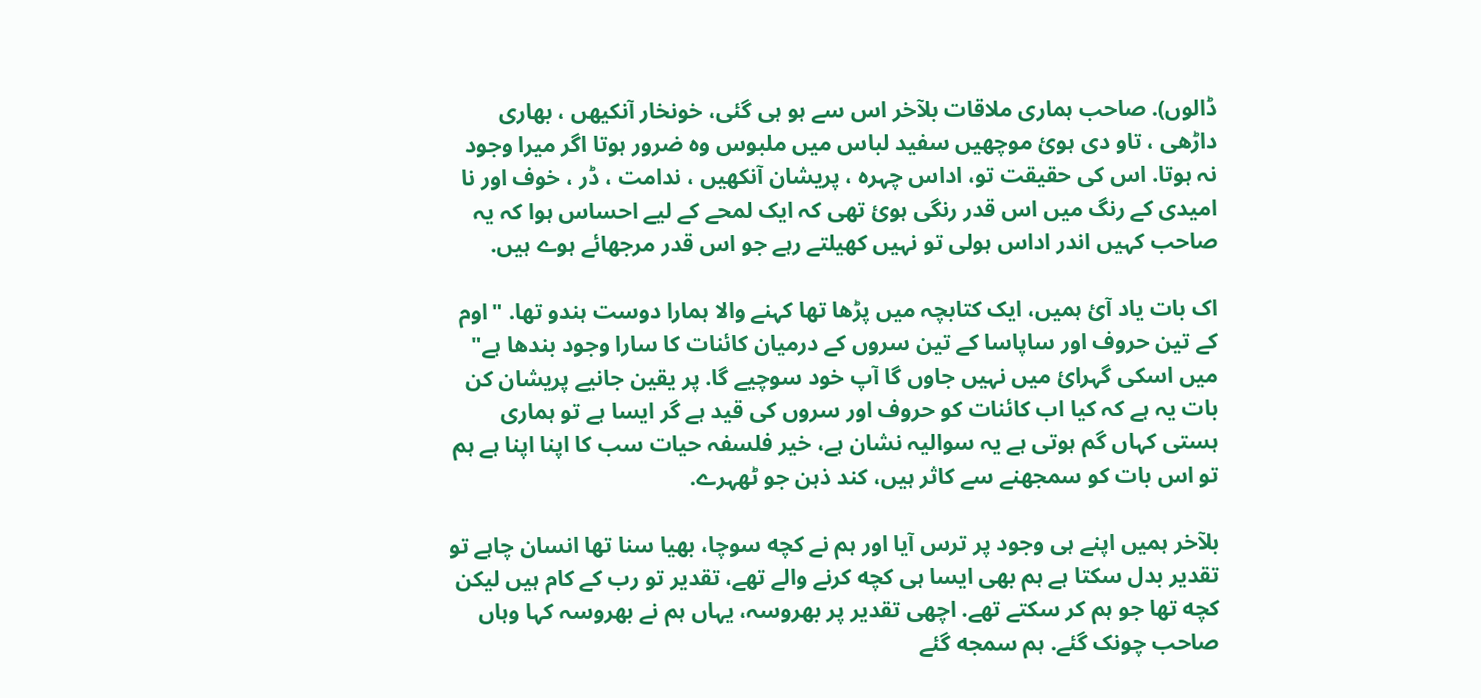ڈالوں). صاحب ہماری ملاقات بلآخر اس سے ہو ہی گئی، خونخار آنکیهں ، بهاری داڑهی ، تاو دی ہوئ موچهیں سفید لباس میں ملبوس وہ ضرور ہوتا اگر میرا وجود نہ ہوتا. اس کی حقیقت تو، اداس چہرہ ، پریشان آنکهیں ، ندامت ، ڈر ، خوف اور نا امیدی کے رنگ میں اس قدر رنگی ہوئ تهی کہ ایک لمحے کے لیے احساس ہوا کہ یہ صاحب کہیں اندر اداس ہولی تو نہیں کهیلتے رہے جو اس قدر مرجهائے ہوے ہیں.

اک بات یاد آئ ہمیں، ایک کتابچہ میں پڑها تها کہنے والا ہمارا دوست ہندو تها. "اوم کے تین حروف اور ساپاسا کے تین سروں کے درمیان کائنات کا سارا وجود بندها ہے" میں اسکی گہرائ میں نہیں جاوں گا آپ خود سوچیے گا. پر یقین جانیے پریشان کن بات یہ ہے کہ کیا اب کائنات کو حروف اور سروں کی قید ہے گر ایسا ہے تو ہماری ہستی کہاں گم ہوتی ہے یہ سوالیہ نشان ہے، خیر فلسفہ حیات سب کا اپنا اپنا ہے ہم تو اس بات کو سمجهنے سے کاثر ہیں، کند ذہن جو ٹهہرے.

بلآخر ہمیں اپنے ہی وجود پر ترس آیا اور ہم نے کچه سوچا، بهیا سنا تها انسان چاہے تو تقدیر بدل سکتا ہے ہم بهی ایسا ہی کچه کرنے والے تهے، تقدیر تو رب کے کام ہیں لیکن کچه تها جو ہم کر سکتے تهے. اچهی تقدیر پر بهروسہ، یہاں ہم نے بهروسہ کہا وہاں صاحب چونک گئے. ہم سمجه گئے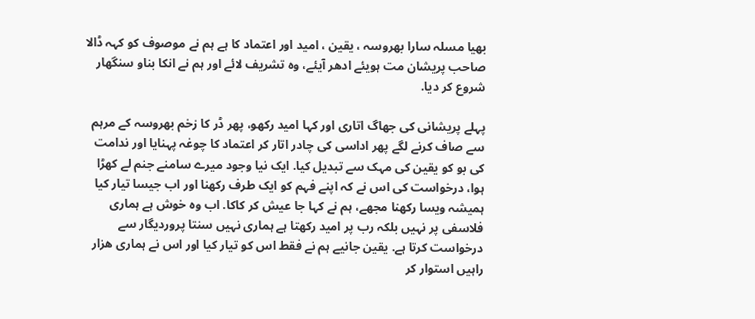بهیا مسلہ سارا بهروسہ ، یقین ، امید اور اعتماد کا ہے ہم نے موصوف کو کہہ ڈالا صاحب پریشان مت ہویئے ادهر آیئے، وہ تشریف لائے اور ہم نے انکا بناو سنگهار شروع کر دیا.

پہلے پریشانی کی جهاگ اتاری اور کہا امید رکهو، پهر ڈر کا زخم بهروسہ کے مرہم سے صاف کرنے لگے پهر اداسی کی چادر اتار کر اعتماد کا چوغہ پہنایا اور ندامت کی بو کو یقین کی مہک سے تبدیل کیا. ایک نیا وجود میرے سامنے جنم لے کهڑا ہوا، درخواست کی اس نے کہ اپنے فہم کو ایک طرف رکهنا اور اب جیسا تیار کیا ہمیشہ ویسا رکهنا مجهے، ہم نے کہا جا عیش کر کاکا. اب وہ خوش ہے ہماری فلاسفی پر نہیں بلکہ رب پر امید رکهتا ہے ہماری نہیں سنتا پروردیگار سے درخواست کرتا ہے. یقین جانیے ہم نے فقط اس کو تیار کیا اور اس نے ہماری هزار راہیں استوار کر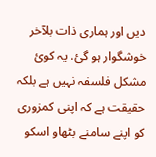دیں اور ہماری ذات بلآخر خوشگوار ہو گئ. یہ کوئ مشکل فلسفہ نہیں ہے بلکہ حقیقت ہے کہ اپنی کمزوری کو اپنے سامنے بٹهاو اسکو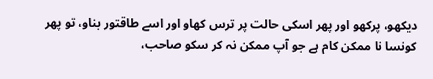دیکهو، پرکهو اور پهر اسکی حالت پر ترس کهاو اور اسے طاقتور بناو، تو پهر کونسا نا ممکن کام ہے جو آپ ممکن نہ کر سکو صاحب،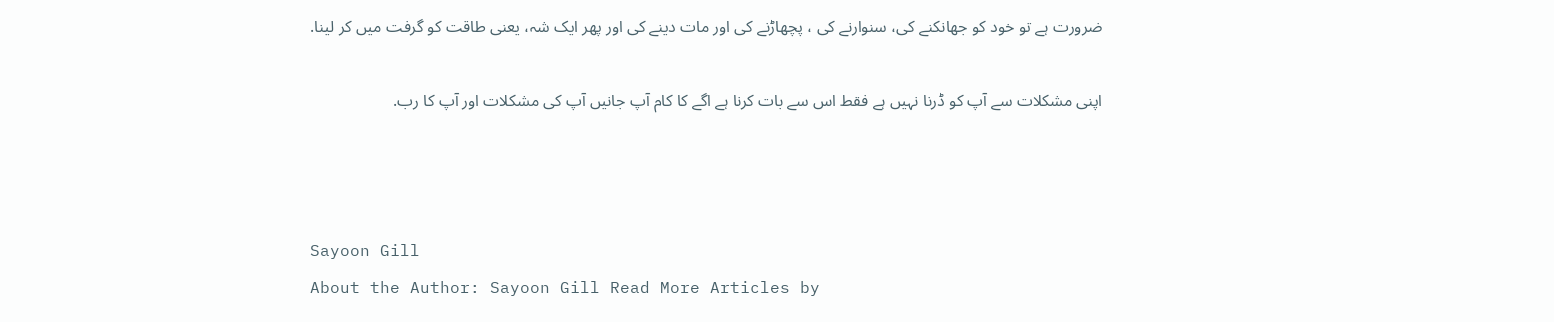ضرورت ہے تو خود کو جهانکنے کی، سنوارنے کی ، پچهاڑنے کی اور مات دینے کی اور پهر ایک شہ، یعنی طاقت کو گرفت میں کر لینا.

اپنی مشکلات سے آپ کو ڈرنا نہیں ہے فقط اس سے بات کرنا ہے اگے کا کام آپ جانیں آپ کی مشکلات اور آپ کا رب.



Sayoon Gill
About the Author: Sayoon Gill Read More Articles by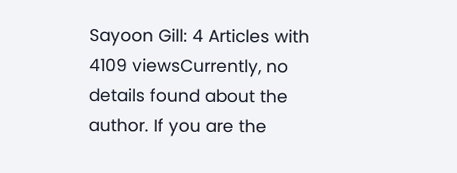Sayoon Gill: 4 Articles with 4109 viewsCurrently, no details found about the author. If you are the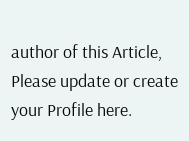author of this Article, Please update or create your Profile here.